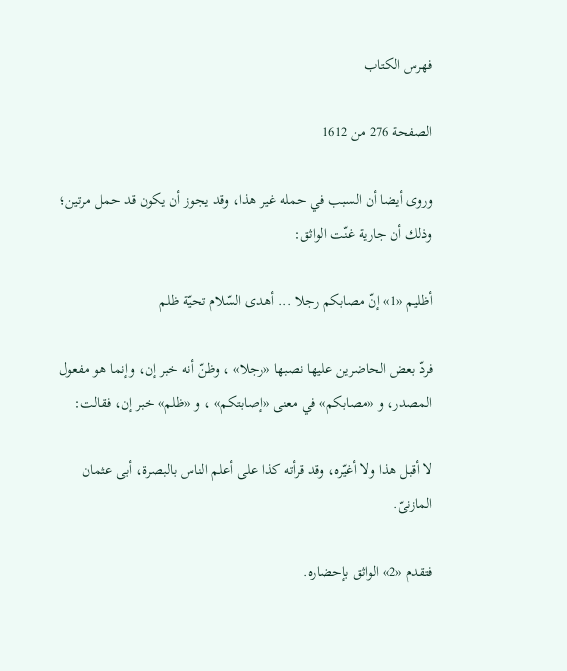فهرس الكتاب

الصفحة 276 من 1612

وروى أيضا أن السبب في حمله غير هذا، وقد يجوز أن يكون قد حمل مرتين؛ وذلك أن جارية غنّت الواثق:

أظليم «1» إنّ مصابكم رجلا ... أهدى السّلام تحيّة ظلم

فردّ بعض الحاضرين عليها نصبها «رجلا» ، وظنّ أنه خبر إن، وإنما هو مفعول المصدر، و «مصابكم» في معنى «إصابتكم» ، و «ظلم» خبر إن، فقالت:

لا أقبل هذا ولا أغيّره، وقد قرأته كذا على أعلم الناس بالبصرة، أبى عثمان المازنىّ.

فتقدم «2» الواثق بإحضاره.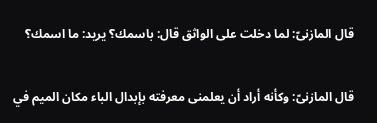قال المازنىّ: لما دخلت على الواثق قال: باسمك؟ يريد: ما اسمك؟

قال المازنىّ: وكأنه أراد أن يعلمنى معرفته بإبدال الباء مكان الميم في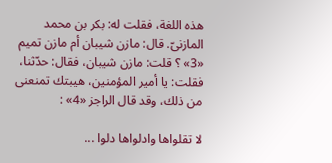هذه اللغة، فقلت له: بكر بن محمد المازنىّ. قال: مازن شيبان أم مازن تميم «3» ؟ قلت: مازن شيبان، فقال: حدّثنا، فقلت: يا أمير المؤمنين، هيبتك تمنعنى من ذلك، وقد قال الراجز «4» :

لا تقلواها وادلواها دلوا ...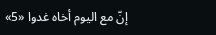إنّ مع اليوم أخاه غدوا «5»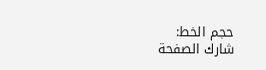حجم الخط:
شارك الصفحة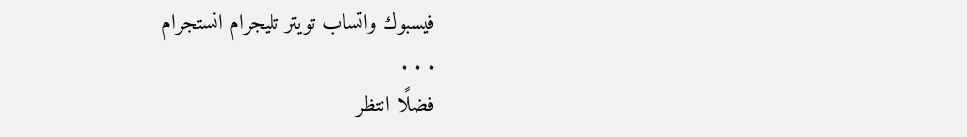فيسبوك واتساب تويتر تليجرام انستجرام
. . .
فضلًا انتظر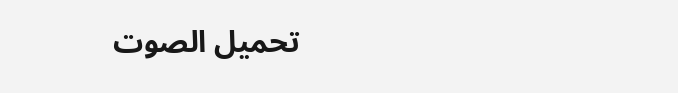تحميل الصوت